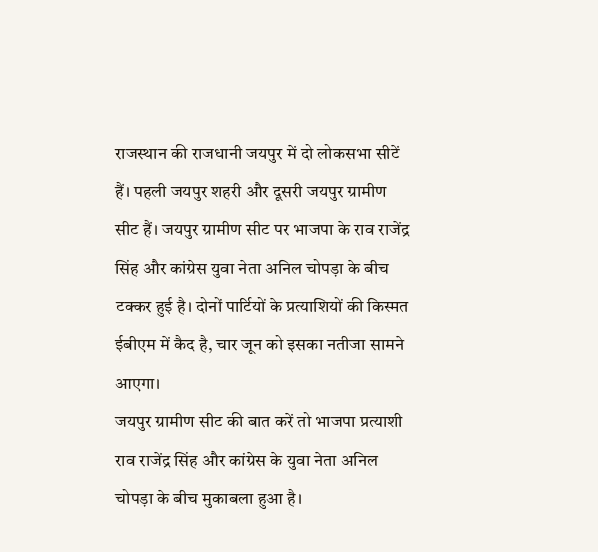राजस्थान की राजधानी जयपुर में दो लोकसभा सीटें हैं। पहली जयपुर शहरी और दूसरी जयपुर ग्रामीण सीट हैं। जयपुर ग्रामीण सीट पर भाजपा के राव राजेंद्र सिंह और कांग्रेस युवा नेता अनिल चोपड़ा के बीच टक्कर हुई है। दोनों पार्टियों के प्रत्याशियों की किस्मत ईबीएम में कैद है, चार जून को इसका नतीजा सामने आएगा।
जयपुर ग्रामीण सीट की बात करें तो भाजपा प्रत्याशी राव राजेंद्र सिंह और कांग्रेस के युवा नेता अनिल चोपड़ा के बीच मुकाबला हुआ है।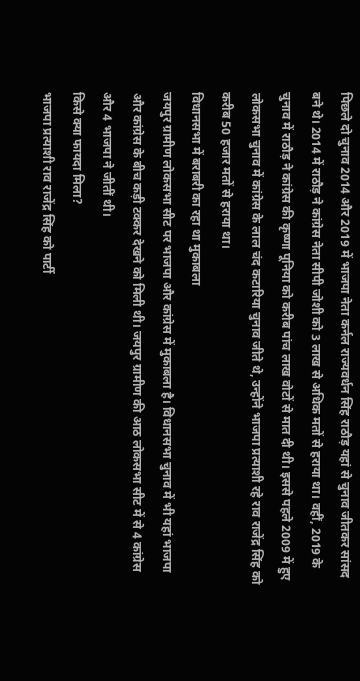पिछले दो चुनाव 2014 और 2019 में भाजपा नेता कर्नल राज्यवर्धन सिंह राठौड़ यहां से चुनाव जीतकर सांसद बने थे। 2014 में राठौड़ ने कांग्रेस नेता सीपी जोशी को 3 लाख से अधिक मतों से हराया था। वहीं, 2019 के चुनाव में राठौड़ ने कांग्रेस की कृष्णा पूनिया को करीब पांच लाख वोटों से मात दी थी। इससे पहले 2009 में हुए लोकसभा चुनाव में कांग्रेस के लाल चंद कटारिया चुनाव जीते थे, उन्होंने भाजपा प्रत्याशी रहे राव राजेंद्र सिंह को करीब 50 हजार मतों से हराया था।
विधानसभा में बराबरी का रहा था मुकाबला
जयपुर ग्रामीण लोकसभा सीट पर भाजपा और कांग्रेस में मुकाबला है। विधानसभा चुनाव में भी यहां भाजपा और कांग्रेस के बीच कड़ी टक्कर देखने को मिली थी। जयपुर ग्रामीण की आठ लोकसभा सीट में से 4 कांग्रेस और 4 भाजपा ने जीतीं थी।
किसे क्या फायदा मिला?
भाजपा प्रत्याशी राव राजेंद्र सिंह को पार्टी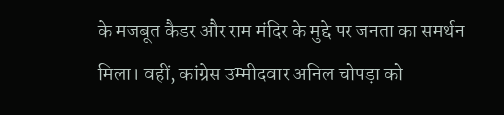के मजबूत कैडर और राम मंदिर के मुद्दे पर जनता का समर्थन मिला। वहीं, कांग्रेस उम्मीदवार अनिल चोपड़ा को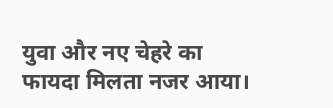युवा और नए चेहरे का फायदा मिलता नजर आया।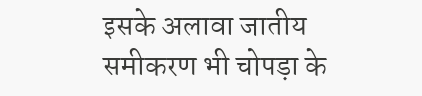इसके अलावा जातीय समीकरण भी चोपड़ा के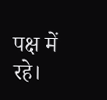पक्ष में रहे।